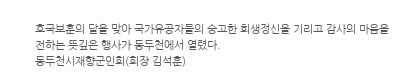호국보훈의 달을 맞아 국가유공자들의 숭고한 희생정신을 기리고 감사의 마음을 전하는 뜻깊은 행사가 동두천에서 열렸다.
동두천시재향군인회(회장 김석훈)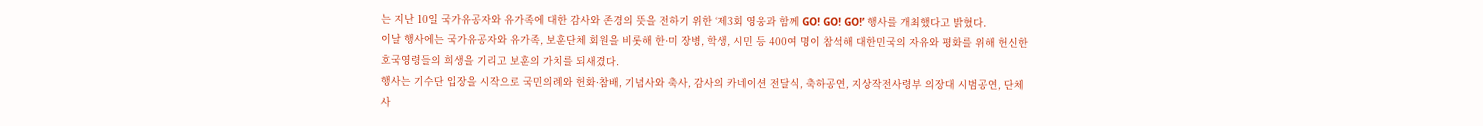는 지난 10일 국가유공자와 유가족에 대한 감사와 존경의 뜻을 전하기 위한 ‘제3회 영웅과 함께 GO! GO! GO!’ 행사를 개최했다고 밝혔다.
이날 행사에는 국가유공자와 유가족, 보훈단체 회원을 비롯해 한·미 장병, 학생, 시민 등 400여 명이 참석해 대한민국의 자유와 평화를 위해 헌신한 호국영령들의 희생을 기리고 보훈의 가치를 되새겼다.
행사는 기수단 입장을 시작으로 국민의례와 헌화·참배, 기념사와 축사, 감사의 카네이션 전달식, 축하공연, 지상작전사령부 의장대 시범공연, 단체사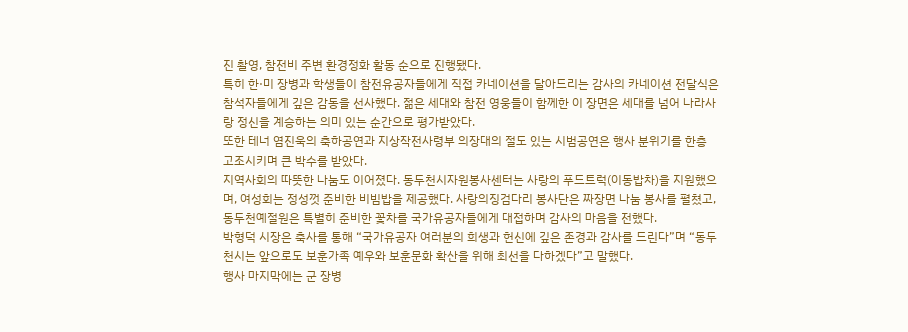진 촬영, 참전비 주변 환경정화 활동 순으로 진행됐다.
특히 한·미 장병과 학생들이 참전유공자들에게 직접 카네이션을 달아드리는 감사의 카네이션 전달식은 참석자들에게 깊은 감동을 선사했다. 젊은 세대와 참전 영웅들이 함께한 이 장면은 세대를 넘어 나라사랑 정신을 계승하는 의미 있는 순간으로 평가받았다.
또한 테너 염진욱의 축하공연과 지상작전사령부 의장대의 절도 있는 시범공연은 행사 분위기를 한층 고조시키며 큰 박수를 받았다.
지역사회의 따뜻한 나눔도 이어졌다. 동두천시자원봉사센터는 사랑의 푸드트럭(이동밥차)을 지원했으며, 여성회는 정성껏 준비한 비빔밥을 제공했다. 사랑의징검다리 봉사단은 짜장면 나눔 봉사를 펼쳤고, 동두천예절원은 특별히 준비한 꽃차를 국가유공자들에게 대접하며 감사의 마음을 전했다.
박형덕 시장은 축사를 통해 “국가유공자 여러분의 희생과 헌신에 깊은 존경과 감사를 드린다”며 “동두천시는 앞으로도 보훈가족 예우와 보훈문화 확산을 위해 최선을 다하겠다”고 말했다.
행사 마지막에는 군 장병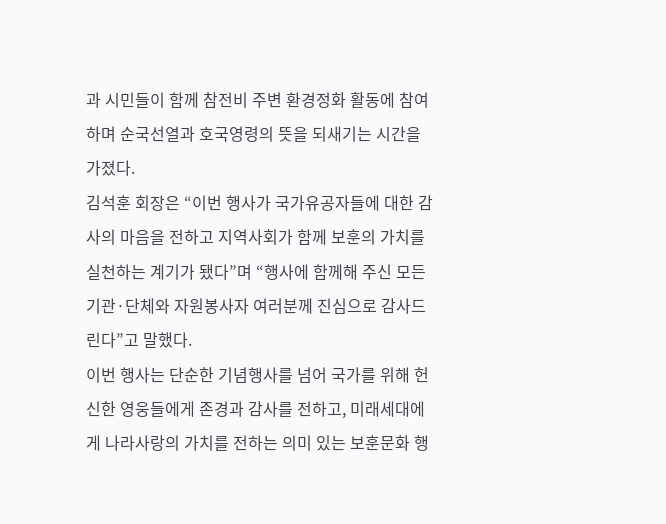과 시민들이 함께 참전비 주변 환경정화 활동에 참여하며 순국선열과 호국영령의 뜻을 되새기는 시간을 가졌다.
김석훈 회장은 “이번 행사가 국가유공자들에 대한 감사의 마음을 전하고 지역사회가 함께 보훈의 가치를 실천하는 계기가 됐다”며 “행사에 함께해 주신 모든 기관·단체와 자원봉사자 여러분께 진심으로 감사드린다”고 말했다.
이번 행사는 단순한 기념행사를 넘어 국가를 위해 헌신한 영웅들에게 존경과 감사를 전하고, 미래세대에게 나라사랑의 가치를 전하는 의미 있는 보훈문화 행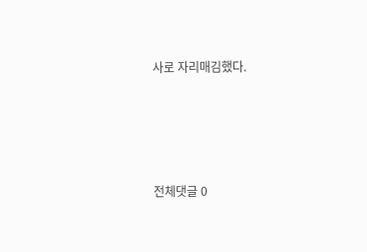사로 자리매김했다.




전체댓글 0